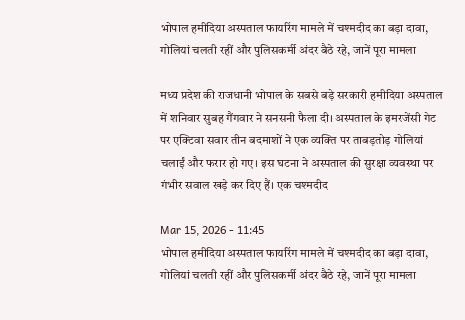भोपाल हमीदिया अस्पताल फायरिंग मामले में चश्मदीद का बड़ा दावा, गोलियां चलती रहीं और पुलिसकर्मी अंदर बैठे रहे, जानें पूरा मामला

मध्य प्रदेश की राजधानी भोपाल के सबसे बड़े सरकारी हमीदिया अस्पताल में शनिवार सुबह गैंगवार ने सनसनी फैला दी। अस्पताल के इमरजेंसी गेट पर एक्टिवा सवार तीन बदमाशों ने एक व्यक्ति पर ताबड़तोड़ गोलियां चलाईं और फरार हो गए। इस घटना ने अस्पताल की सुरक्षा व्यवस्था पर गंभीर सवाल खड़े कर दिए हैं। एक चश्मदीद

Mar 15, 2026 - 11:45
भोपाल हमीदिया अस्पताल फायरिंग मामले में चश्मदीद का बड़ा दावा, गोलियां चलती रहीं और पुलिसकर्मी अंदर बैठे रहे, जानें पूरा मामला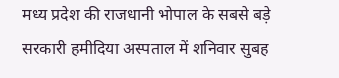मध्य प्रदेश की राजधानी भोपाल के सबसे बड़े सरकारी हमीदिया अस्पताल में शनिवार सुबह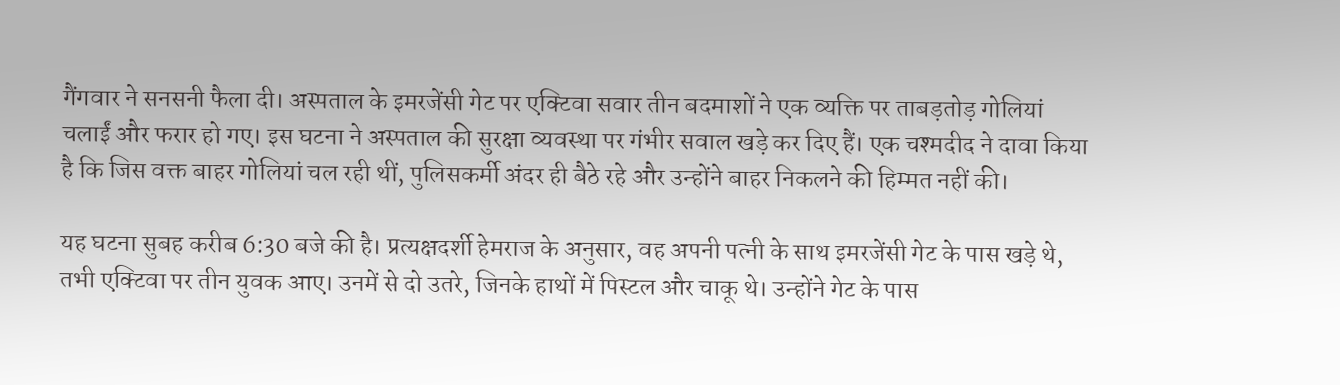गैंगवार ने सनसनी फैला दी। अस्पताल के इमरजेंसी गेट पर एक्टिवा सवार तीन बदमाशों ने एक व्यक्ति पर ताबड़तोड़ गोलियां चलाईं और फरार हो गए। इस घटना ने अस्पताल की सुरक्षा व्यवस्था पर गंभीर सवाल खड़े कर दिए हैं। एक चश्मदीद ने दावा किया है कि जिस वक्त बाहर गोलियां चल रही थीं, पुलिसकर्मी अंदर ही बैठे रहे और उन्होंने बाहर निकलने की हिम्मत नहीं की।

यह घटना सुबह करीब 6:30 बजे की है। प्रत्यक्षदर्शी हेमराज के अनुसार, वह अपनी पत्नी के साथ इमरजेंसी गेट के पास खड़े थे, तभी एक्टिवा पर तीन युवक आए। उनमें से दो उतरे, जिनके हाथों में पिस्टल और चाकू थे। उन्होंने गेट के पास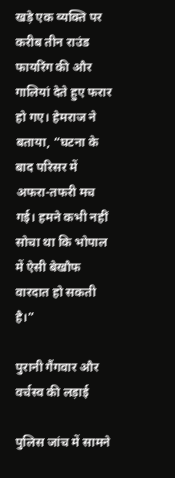खड़े एक व्यक्ति पर करीब तीन राउंड फायरिंग की और गालियां देते हुए फरार हो गए। हेमराज ने बताया, “घटना के बाद परिसर में अफरा-तफरी मच गई। हमने कभी नहीं सोचा था कि भोपाल में ऐसी बेखौफ वारदात हो सकती है।”

पुरानी गैंगवार और वर्चस्व की लड़ाई

पुलिस जांच में सामने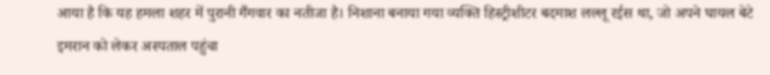आया है कि यह हमला शहर में पुरानी गैंगवार का नतीजा है। निशाना बनाया गया व्यक्ति हिस्ट्रीशीटर बदमाश लल्लू रईस था, जो अपने घायल बेटे इमरान को लेकर अस्पताल पहुंचा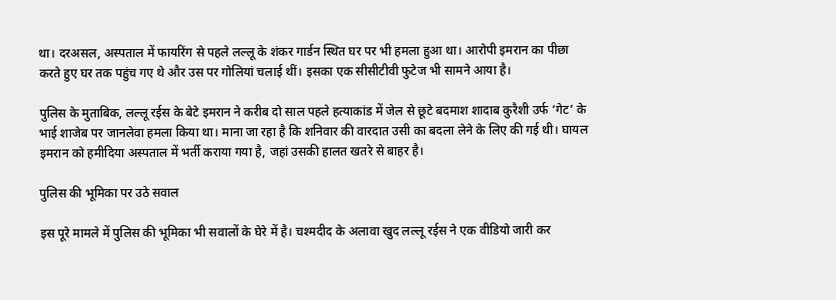था। दरअसल, अस्पताल में फायरिंग से पहले लल्लू के शंकर गार्डन स्थित घर पर भी हमला हुआ था। आरोपी इमरान का पीछा करते हुए घर तक पहुंच गए थे और उस पर गोलियां चलाई थीं। इसका एक सीसीटीवी फुटेज भी सामने आया है।

पुलिस के मुताबिक, लल्लू रईस के बेटे इमरान ने करीब दो साल पहले हत्याकांड में जेल से छूटे बदमाश शादाब कुरैशी उर्फ ‘गेट’ के भाई शाजेब पर जानलेवा हमला किया था। माना जा रहा है कि शनिवार की वारदात उसी का बदला लेने के लिए की गई थी। घायल इमरान को हमीदिया अस्पताल में भर्ती कराया गया है, जहां उसकी हालत खतरे से बाहर है।

पुलिस की भूमिका पर उठे सवाल

इस पूरे मामले में पुलिस की भूमिका भी सवालों के घेरे में है। चश्मदीद के अलावा खुद लल्लू रईस ने एक वीडियो जारी कर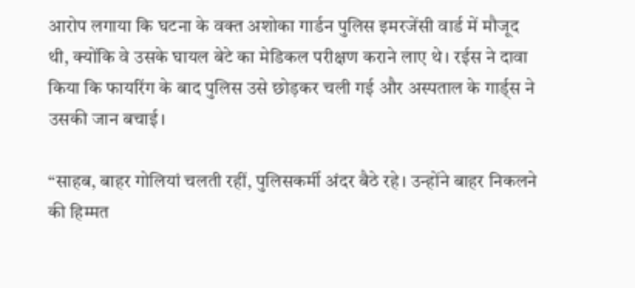आरोप लगाया कि घटना के वक्त अशोका गार्डन पुलिस इमरजेंसी वार्ड में मौजूद थी, क्योंकि वे उसके घायल बेटे का मेडिकल परीक्षण कराने लाए थे। रईस ने दावा किया कि फायरिंग के बाद पुलिस उसे छोड़कर चली गई और अस्पताल के गार्ड्स ने उसकी जान बचाई।

“साहब, बाहर गोलियां चलती रहीं, पुलिसकर्मी अंदर बैठे रहे। उन्होंने बाहर निकलने की हिम्मत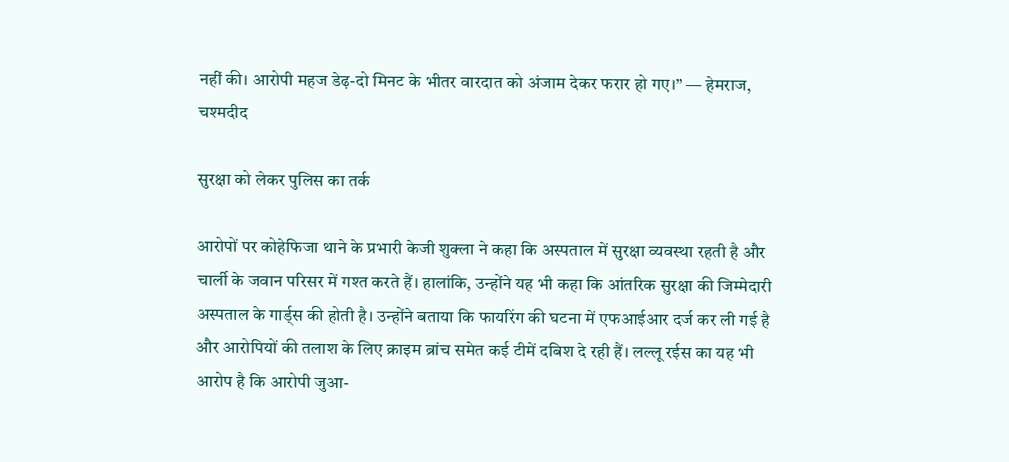नहीं की। आरोपी महज डेढ़-दो मिनट के भीतर वारदात को अंजाम देकर फरार हो गए।” — हेमराज, चश्मदीद

सुरक्षा को लेकर पुलिस का तर्क

आरोपों पर कोहेफिजा थाने के प्रभारी केजी शुक्ला ने कहा कि अस्पताल में सुरक्षा व्यवस्था रहती है और चार्ली के जवान परिसर में गश्त करते हैं। हालांकि, उन्होंने यह भी कहा कि आंतरिक सुरक्षा की जिम्मेदारी अस्पताल के गार्ड्स की होती है। उन्होंने बताया कि फायरिंग की घटना में एफआईआर दर्ज कर ली गई है और आरोपियों की तलाश के लिए क्राइम ब्रांच समेत कई टीमें दबिश दे रही हैं। लल्लू रईस का यह भी आरोप है कि आरोपी जुआ-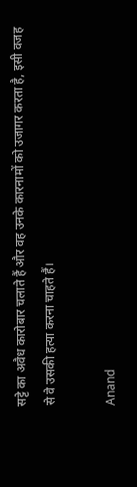सट्टे का अवैध कारोबार चलाते हैं और वह उनके कारनामों को उजागर करता है, इसी वजह से वे उसकी हत्या करना चाहते हैं।

Anand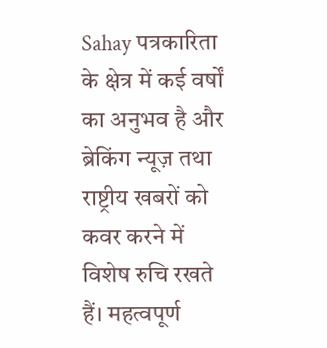Sahay पत्रकारिता के क्षेत्र में कई वर्षों का अनुभव है और ब्रेकिंग न्यूज़ तथा राष्ट्रीय खबरों को कवर करने में विशेष रुचि रखते हैं। महत्वपूर्ण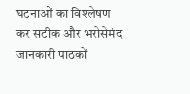घटनाओं का विश्लेषण कर सटीक और भरोसेमंद जानकारी पाठकों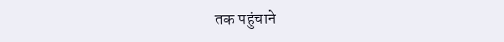तक पहुंचाने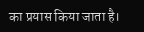का प्रयास किया जाता है।